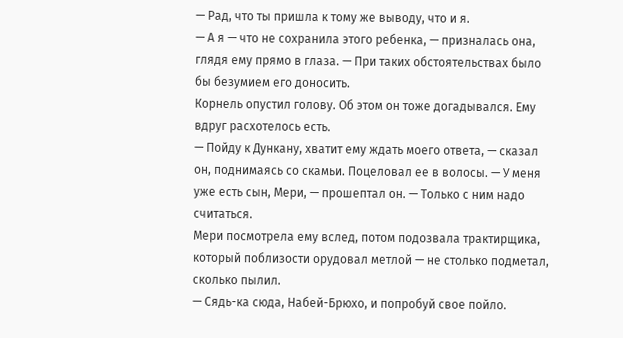— Рад, что ты пришла к тому же выводу, что и я.
— А я — что не сохранила этого ребенка, — призналась она, глядя ему прямо в глаза. — При таких обстоятельствах было бы безумием его доносить.
Корнель опустил голову. Об этом он тоже догадывался. Ему вдруг расхотелось есть.
— Пойду к Дункану, хватит ему ждать моего ответа, — сказал он, поднимаясь со скамьи. Поцеловал ее в волосы. — У меня уже есть сын, Мери, — прошептал он. — Только с ним надо считаться.
Мери посмотрела ему вслед, потом подозвала трактирщика, который поблизости орудовал метлой — не столько подметал, сколько пылил.
— Сядь-ка сюда, Набей-Брюхо, и попробуй свое пойло.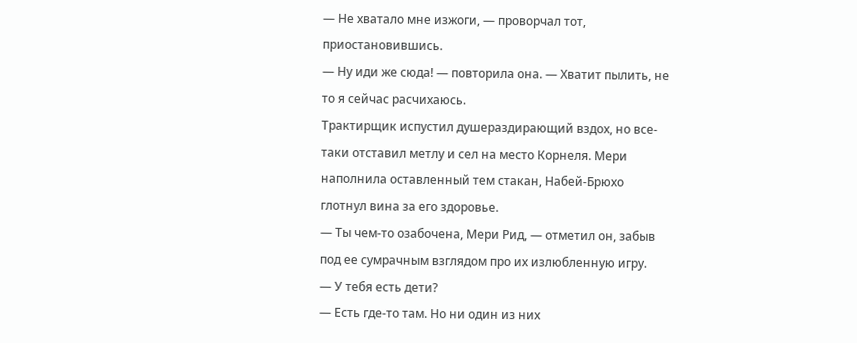— Не хватало мне изжоги, — проворчал тот, приостановившись.
— Ну иди же сюда! — повторила она. — Хватит пылить, не то я сейчас расчихаюсь.
Трактирщик испустил душераздирающий вздох, но все-таки отставил метлу и сел на место Корнеля. Мери наполнила оставленный тем стакан, Набей-Брюхо глотнул вина за его здоровье.
— Ты чем-то озабочена, Мери Рид, — отметил он, забыв под ее сумрачным взглядом про их излюбленную игру.
— У тебя есть дети?
— Есть где-то там. Но ни один из них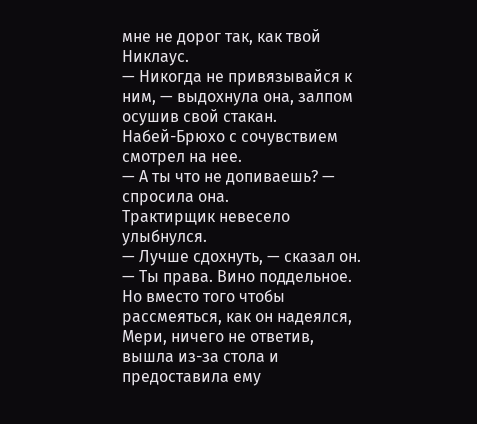мне не дорог так, как твой Никлаус.
— Никогда не привязывайся к ним, — выдохнула она, залпом осушив свой стакан.
Набей-Брюхо с сочувствием смотрел на нее.
— А ты что не допиваешь? — спросила она.
Трактирщик невесело улыбнулся.
— Лучше сдохнуть, — сказал он. — Ты права. Вино поддельное.
Но вместо того чтобы рассмеяться, как он надеялся, Мери, ничего не ответив, вышла из-за стола и предоставила ему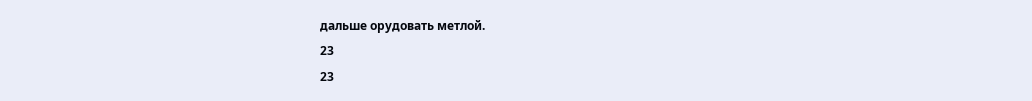дальше орудовать метлой.
23
23